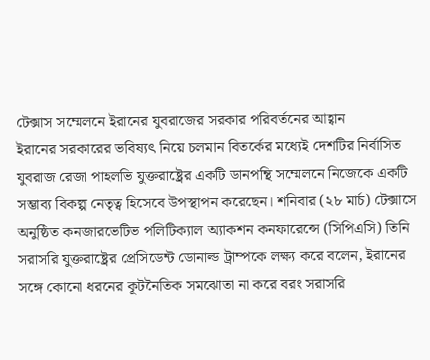টেক্সাস সম্মেলনে ইরানের যুবরাজের সরকার পরিবর্তনের আহ্বান
ইরানের সরকারের ভবিষ্যৎ নিয়ে চলমান বিতর্কের মধ্যেই দেশটির নির্বাসিত যুবরাজ রেজা পাহলভি যুক্তরাষ্ট্রের একটি ডানপন্থি সম্মেলনে নিজেকে একটি সম্ভাব্য বিকল্প নেতৃত্ব হিসেবে উপস্থাপন করেছেন। শনিবার (২৮ মার্চ) টেক্সাসে অনুষ্ঠিত কনজারভেটিভ পলিটিক্যাল অ্যাকশন কনফারেন্সে (সিপিএসি) তিনি সরাসরি যুক্তরাষ্ট্রের প্রেসিডেন্ট ডোনাল্ড ট্রাম্পকে লক্ষ্য করে বলেন, ইরানের সঙ্গে কোনো ধরনের কূটনৈতিক সমঝোতা না করে বরং সরাসরি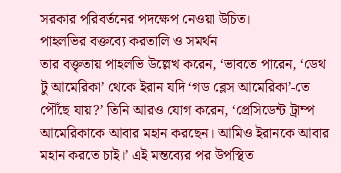সরকার পরিবর্তনের পদক্ষেপ নেওয়া উচিত।
পাহলভির বক্তব্যে করতালি ও সমর্থন
তার বক্তৃতায় পাহলভি উল্লেখ করেন, ‘ভাবতে পারেন, ‘ডেথ টু আমেরিকা’ থেকে ইরান যদি ‘গড ব্লেস আমেরিকা’-তে পৌঁছে যায়?’ তিনি আরও যোগ করেন, ‘প্রেসিডেন্ট ট্রাম্প আমেরিকাকে আবার মহান করছেন। আমিও ইরানকে আবার মহান করতে চাই।’ এই মন্তব্যের পর উপস্থিত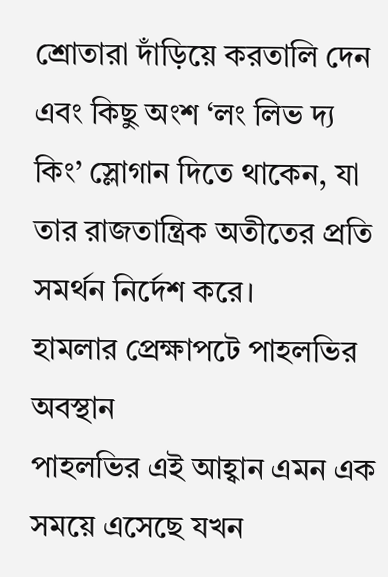শ্রোতারা দাঁড়িয়ে করতালি দেন এবং কিছু অংশ ‘লং লিভ দ্য কিং’ স্লোগান দিতে থাকেন, যা তার রাজতান্ত্রিক অতীতের প্রতি সমর্থন নির্দেশ করে।
হামলার প্রেক্ষাপটে পাহলভির অবস্থান
পাহলভির এই আহ্বান এমন এক সময়ে এসেছে যখন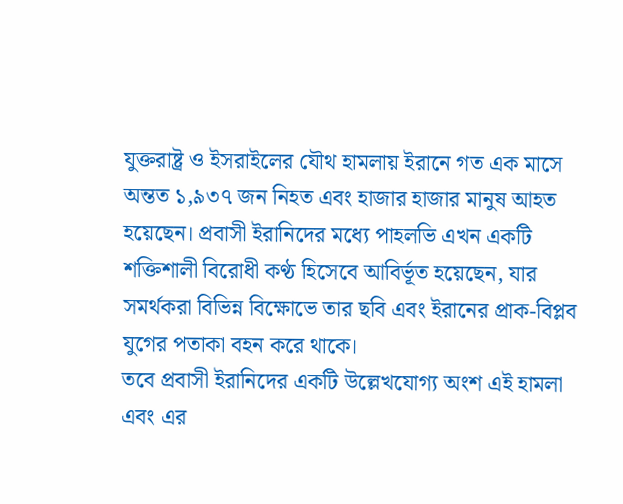যুক্তরাষ্ট্র ও ইসরাইলের যৌথ হামলায় ইরানে গত এক মাসে অন্তত ১,৯৩৭ জন নিহত এবং হাজার হাজার মানুষ আহত হয়েছেন। প্রবাসী ইরানিদের মধ্যে পাহলভি এখন একটি শক্তিশালী বিরোধী কণ্ঠ হিসেবে আবির্ভূত হয়েছেন, যার সমর্থকরা বিভিন্ন বিক্ষোভে তার ছবি এবং ইরানের প্রাক-বিপ্লব যুগের পতাকা বহন করে থাকে।
তবে প্রবাসী ইরানিদের একটি উল্লেখযোগ্য অংশ এই হামলা এবং এর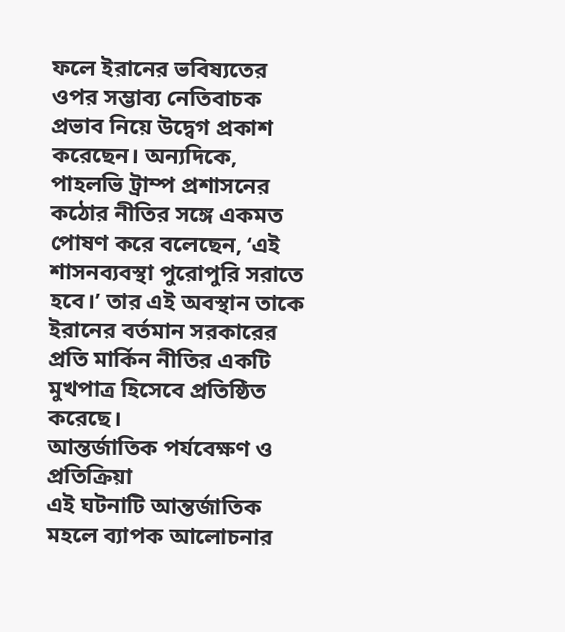ফলে ইরানের ভবিষ্যতের ওপর সম্ভাব্য নেতিবাচক প্রভাব নিয়ে উদ্বেগ প্রকাশ করেছেন। অন্যদিকে, পাহলভি ট্রাম্প প্রশাসনের কঠোর নীতির সঙ্গে একমত পোষণ করে বলেছেন, ‘এই শাসনব্যবস্থা পুরোপুরি সরাতে হবে।’ তার এই অবস্থান তাকে ইরানের বর্তমান সরকারের প্রতি মার্কিন নীতির একটি মুখপাত্র হিসেবে প্রতিষ্ঠিত করেছে।
আন্তর্জাতিক পর্যবেক্ষণ ও প্রতিক্রিয়া
এই ঘটনাটি আন্তর্জাতিক মহলে ব্যাপক আলোচনার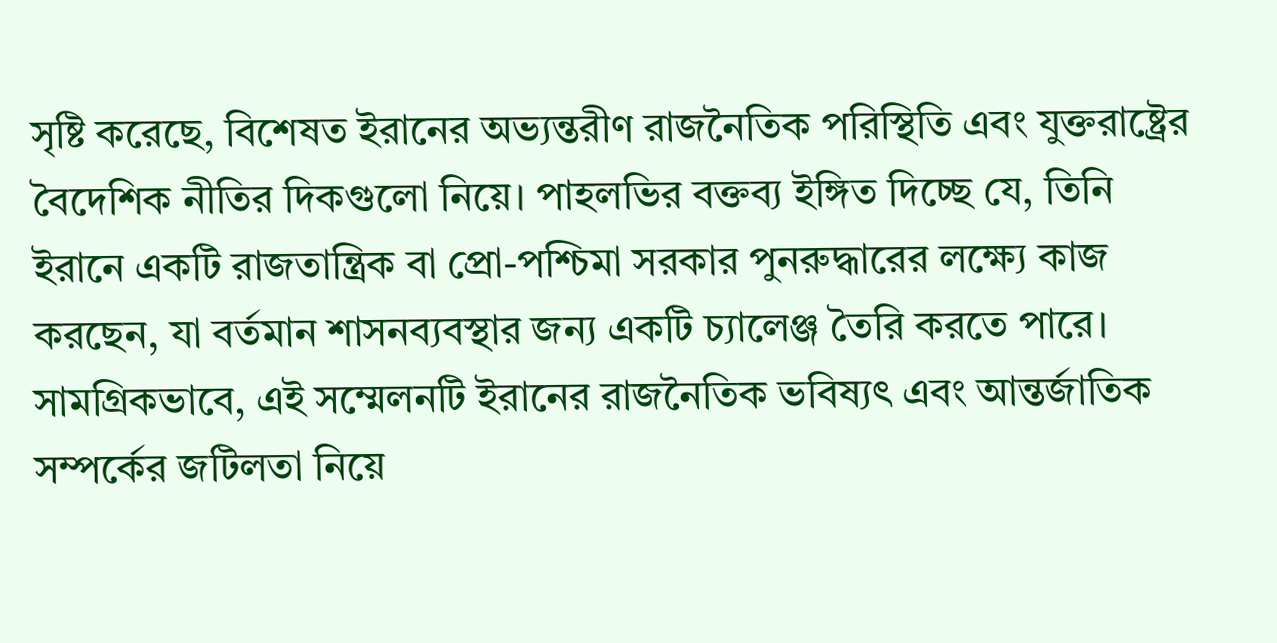সৃষ্টি করেছে, বিশেষত ইরানের অভ্যন্তরীণ রাজনৈতিক পরিস্থিতি এবং যুক্তরাষ্ট্রের বৈদেশিক নীতির দিকগুলো নিয়ে। পাহলভির বক্তব্য ইঙ্গিত দিচ্ছে যে, তিনি ইরানে একটি রাজতান্ত্রিক বা প্রো-পশ্চিমা সরকার পুনরুদ্ধারের লক্ষ্যে কাজ করছেন, যা বর্তমান শাসনব্যবস্থার জন্য একটি চ্যালেঞ্জ তৈরি করতে পারে।
সামগ্রিকভাবে, এই সম্মেলনটি ইরানের রাজনৈতিক ভবিষ্যৎ এবং আন্তর্জাতিক সম্পর্কের জটিলতা নিয়ে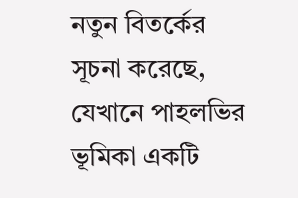নতুন বিতর্কের সূচনা করেছে, যেখানে পাহলভির ভূমিকা একটি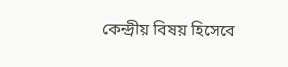কেন্দ্রীয় বিষয় হিসেবে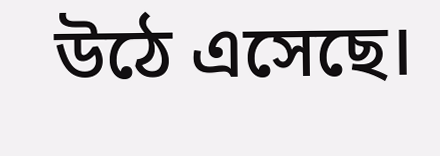উঠে এসেছে।